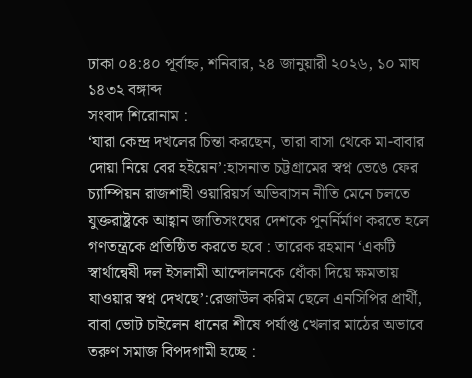ঢাকা ০৪:৪০ পূর্বাহ্ন, শনিবার, ২৪ জানুয়ারী ২০২৬, ১০ মাঘ ১৪৩২ বঙ্গাব্দ
সংবাদ শিরোনাম :
‘যারা কেন্দ্র দখলের চিন্তা করছেন, তারা বাসা থেকে মা-বাবার দোয়া নিয়ে বের হইয়েন’:হাসনাত চট্টগ্রামের স্বপ্ন ভেঙে ফের চ্যাম্পিয়ন রাজশাহী ওয়ারিয়র্স অভিবাসন নীতি মেনে চলতে যুক্তরাষ্ট্রকে আহ্বান জাতিসংঘের দেশকে পুনর্নির্মাণ করতে হলে গণতন্ত্রকে প্রতিষ্ঠিত করতে হবে : তারেক রহমান ‘একটি স্বার্থান্বেষী দল ইসলামী আন্দোলনকে ধোঁকা দিয়ে ক্ষমতায় যাওয়ার স্বপ্ন দেখছে’:রেজাউল করিম ছেলে এনসিপির প্রার্থী, বাবা ভোট চাইলেন ধানের শীষে পর্যাপ্ত খেলার মাঠের অভাবে তরুণ সমাজ বিপদগামী হচ্ছে :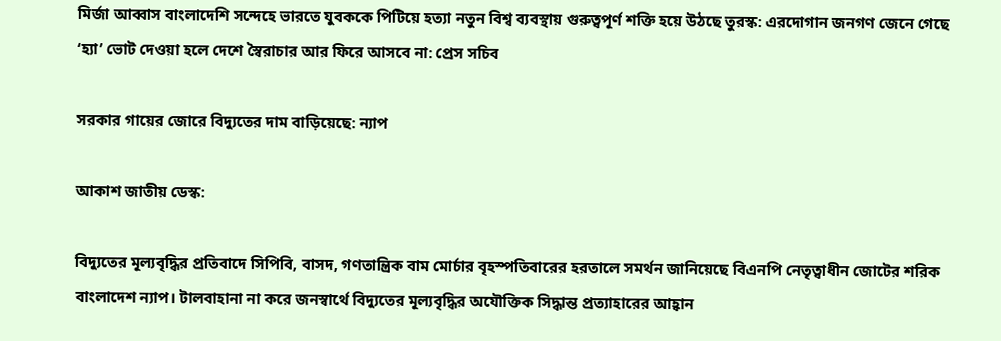মির্জা আব্বাস বাংলাদেশি সন্দেহে ভারতে যুবককে পিটিয়ে হত্যা নতুন বিশ্ব ব্যবস্থায় গুরুত্বপূর্ণ শক্তি হয়ে উঠছে তুরস্ক: এরদোগান জনগণ জেনে গেছে ‘হ্যা’ ভোট দেওয়া হলে দেশে স্বৈরাচার আর ফিরে আসবে না: প্রেস সচিব

সরকার গায়ের জোরে বিদ্যুতের দাম বাড়িয়েছে: ন্যাপ

আকাশ জাতীয় ডেস্ক:

বিদ্যুতের মূল্যবৃদ্ধির প্রতিবাদে সিপিবি, বাসদ, গণতান্ত্রিক বাম মোর্চার বৃহস্পতিবারের হরতালে সমর্থন জানিয়েছে বিএনপি নেতৃত্বাধীন জোটের শরিক বাংলাদেশ ন্যাপ। টালবাহানা না করে জনস্বার্থে বিদ্যুতের মূল্যবৃদ্ধির অযৌক্তিক সিদ্ধান্ত প্রত্যাহারের আহ্বান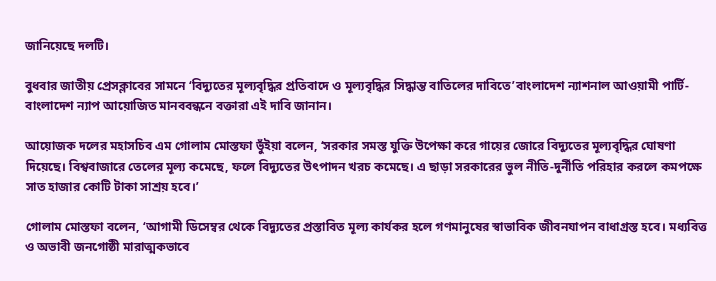জানিয়েছে দলটি।

বুধবার জাতীয় প্রেসক্লাবের সামনে ‘বিদ্যুতের মূল্যবৃদ্ধির প্রতিবাদে ও মূল্যবৃদ্ধির সিদ্ধান্ত বাতিলের দাবিতে’বাংলাদেশ ন্যাশনাল আওয়ামী পার্টি-বাংলাদেশ ন্যাপ আয়োজিত মানববন্ধনে বক্তারা এই দাবি জানান।

আয়োজক দলের মহাসচিব এম গোলাম মোস্তফা ভুঁইয়া বলেন, ‘সরকার সমস্ত যুক্তি উপেক্ষা করে গায়ের জোরে বিদ্যুতের মূল্যবৃদ্ধির ঘোষণা দিয়েছে। বিশ্ববাজারে তেলের মূল্য কমেছে, ফলে বিদ্যুতের উৎপাদন খরচ কমেছে। এ ছাড়া সরকারের ভুল নীতি-দুর্নীতি পরিহার করলে কমপক্ষে সাত হাজার কোটি টাকা সাশ্রয় হবে।’

গোলাম মোস্তফা বলেন, ‘আগামী ডিসেম্বর থেকে বিদ্যুতের প্রস্তাবিত মূল্য কার্যকর হলে গণমানুষের স্বাভাবিক জীবনযাপন বাধাগ্রস্ত হবে। মধ্যবিত্ত ও অভাবী জনগোষ্ঠী মারাত্মকভাবে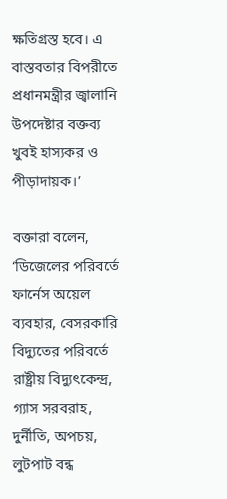ক্ষতিগ্রস্ত হবে। এ বাস্তবতার বিপরীতে প্রধানমন্ত্রীর জ্বালানি উপদেষ্টার বক্তব্য খুবই হাস্যকর ও পীড়াদায়ক।’

বক্তারা বলেন, ‘ডিজেলের পরিবর্তে ফার্নেস অয়েল ব্যবহার, বেসরকারি বিদ্যুতের পরিবর্তে রাষ্ট্রীয় বিদ্যুৎকেন্দ্র, গ্যাস সরবরাহ, দুর্নীতি, অপচয়, লুটপাট বন্ধ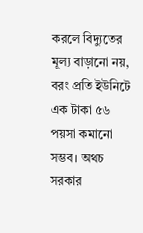করলে বিদ্যুতের মূল্য বাড়ানো নয়, বরং প্রতি ইউনিটে এক টাকা ৫৬ পয়সা কমানো সম্ভব। অথচ সরকার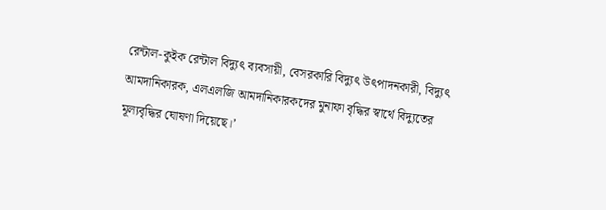রেন্টাল-কুইক রেন্টাল বিদ্যুৎ ব্যবসায়ী, বেসরকারি বিদ্যুৎ উৎপাদনকারী, বিদ্যুৎ আমদানিকারক, এলএলজি আমদানিকারকদের মুনাফা বৃদ্ধির স্বার্থে বিদ্যুতের মূল্যবৃদ্ধির ঘোষণা দিয়েছে।’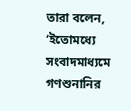তারা বলেন, ‘ইতোমধ্যে সংবাদমাধ্যমে গণশুনানির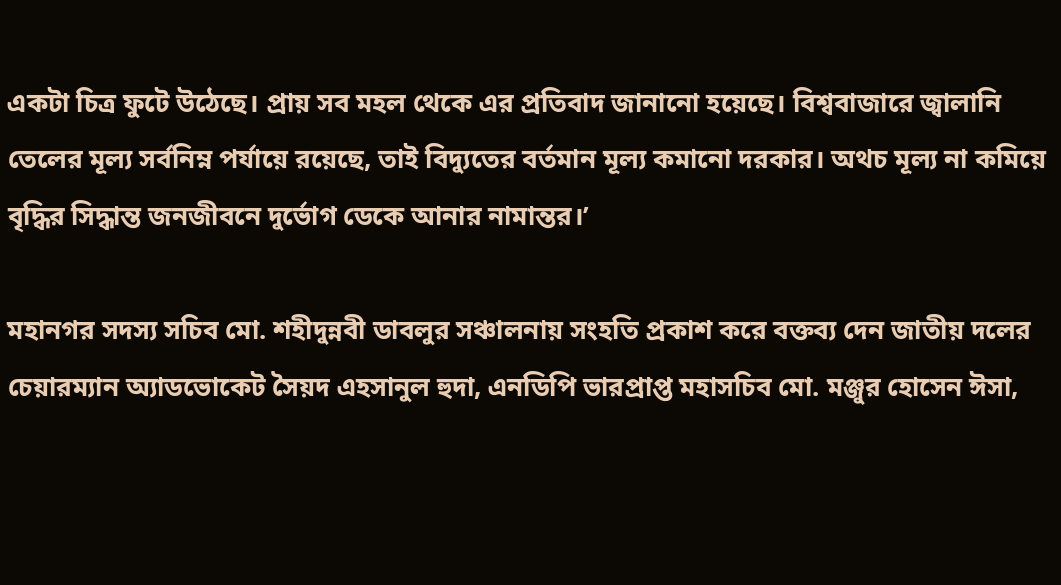একটা চিত্র ফুটে উঠেছে। প্রায় সব মহল থেকে এর প্রতিবাদ জানানো হয়েছে। বিশ্ববাজারে জ্বালানি তেলের মূল্য সর্বনিম্ন পর্যায়ে রয়েছে, তাই বিদ্যুতের বর্তমান মূল্য কমানো দরকার। অথচ মূল্য না কমিয়ে বৃদ্ধির সিদ্ধান্ত জনজীবনে দুর্ভোগ ডেকে আনার নামান্তর।’

মহানগর সদস্য সচিব মো. শহীদুন্নবী ডাবলুর সঞ্চালনায় সংহতি প্রকাশ করে বক্তব্য দেন জাতীয় দলের চেয়ারম্যান অ্যাডভোকেট সৈয়দ এহসানুল হুদা, এনডিপি ভারপ্রাপ্ত মহাসচিব মো. মঞ্জুর হোসেন ঈসা,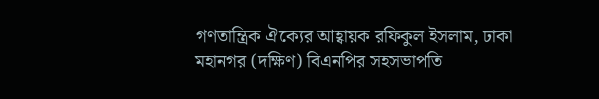গণতান্ত্রিক ঐক্যের আহ্বায়ক রফিকুল ইসলাম, ঢাকা মহানগর (দক্ষিণ) বিএনপির সহসভাপতি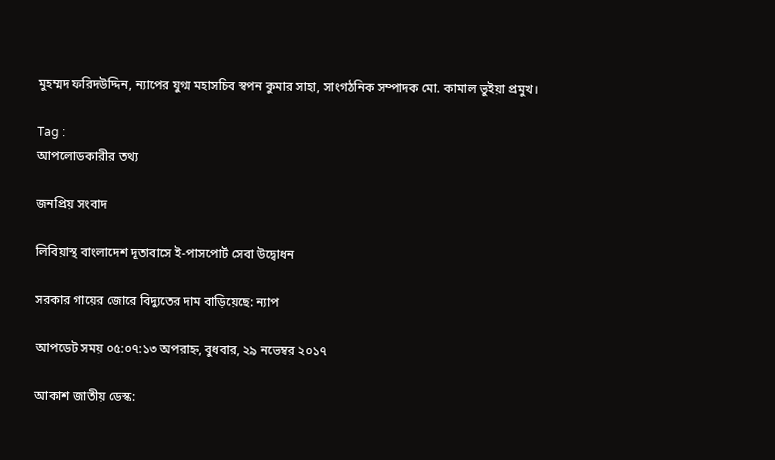মুহম্মদ ফরিদউদ্দিন, ন্যাপের যুগ্ম মহাসচিব স্বপন কুমার সাহা, সাংগঠনিক সম্পাদক মো. কামাল ভুইয়া প্রমুখ।

Tag :
আপলোডকারীর তথ্য

জনপ্রিয় সংবাদ

লিবিয়াস্থ বাংলাদেশ দূতাবাসে ই-পাসপোর্ট সেবা উদ্বোধন

সরকার গায়ের জোরে বিদ্যুতের দাম বাড়িয়েছে: ন্যাপ

আপডেট সময় ০৫:০৭:১৩ অপরাহ্ন, বুধবার, ২৯ নভেম্বর ২০১৭

আকাশ জাতীয় ডেস্ক: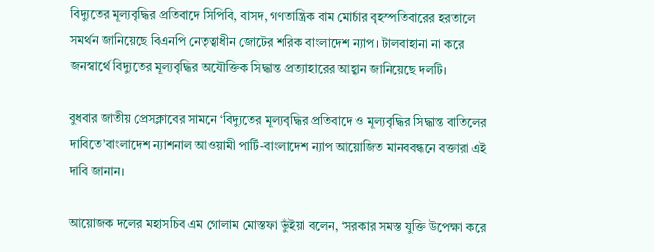বিদ্যুতের মূল্যবৃদ্ধির প্রতিবাদে সিপিবি, বাসদ, গণতান্ত্রিক বাম মোর্চার বৃহস্পতিবারের হরতালে সমর্থন জানিয়েছে বিএনপি নেতৃত্বাধীন জোটের শরিক বাংলাদেশ ন্যাপ। টালবাহানা না করে জনস্বার্থে বিদ্যুতের মূল্যবৃদ্ধির অযৌক্তিক সিদ্ধান্ত প্রত্যাহারের আহ্বান জানিয়েছে দলটি।

বুধবার জাতীয় প্রেসক্লাবের সামনে ‘বিদ্যুতের মূল্যবৃদ্ধির প্রতিবাদে ও মূল্যবৃদ্ধির সিদ্ধান্ত বাতিলের দাবিতে’বাংলাদেশ ন্যাশনাল আওয়ামী পার্টি-বাংলাদেশ ন্যাপ আয়োজিত মানববন্ধনে বক্তারা এই দাবি জানান।

আয়োজক দলের মহাসচিব এম গোলাম মোস্তফা ভুঁইয়া বলেন, ‘সরকার সমস্ত যুক্তি উপেক্ষা করে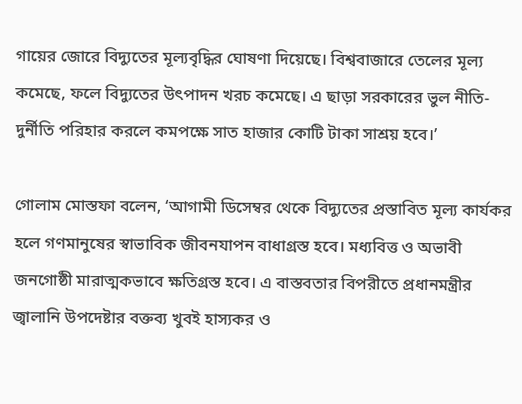গায়ের জোরে বিদ্যুতের মূল্যবৃদ্ধির ঘোষণা দিয়েছে। বিশ্ববাজারে তেলের মূল্য কমেছে, ফলে বিদ্যুতের উৎপাদন খরচ কমেছে। এ ছাড়া সরকারের ভুল নীতি-দুর্নীতি পরিহার করলে কমপক্ষে সাত হাজার কোটি টাকা সাশ্রয় হবে।’

গোলাম মোস্তফা বলেন, ‘আগামী ডিসেম্বর থেকে বিদ্যুতের প্রস্তাবিত মূল্য কার্যকর হলে গণমানুষের স্বাভাবিক জীবনযাপন বাধাগ্রস্ত হবে। মধ্যবিত্ত ও অভাবী জনগোষ্ঠী মারাত্মকভাবে ক্ষতিগ্রস্ত হবে। এ বাস্তবতার বিপরীতে প্রধানমন্ত্রীর জ্বালানি উপদেষ্টার বক্তব্য খুবই হাস্যকর ও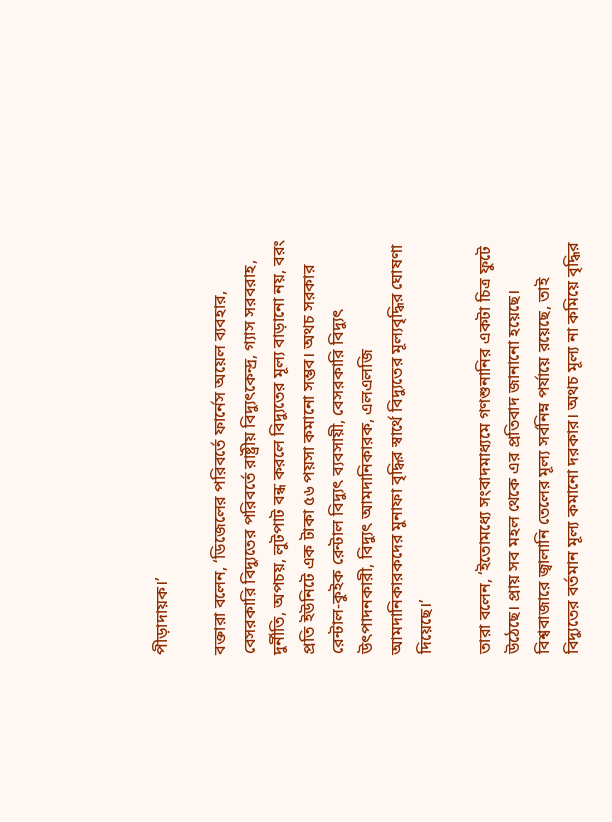পীড়াদায়ক।’

বক্তারা বলেন, ‘ডিজেলের পরিবর্তে ফার্নেস অয়েল ব্যবহার, বেসরকারি বিদ্যুতের পরিবর্তে রাষ্ট্রীয় বিদ্যুৎকেন্দ্র, গ্যাস সরবরাহ, দুর্নীতি, অপচয়, লুটপাট বন্ধ করলে বিদ্যুতের মূল্য বাড়ানো নয়, বরং প্রতি ইউনিটে এক টাকা ৫৬ পয়সা কমানো সম্ভব। অথচ সরকার রেন্টাল-কুইক রেন্টাল বিদ্যুৎ ব্যবসায়ী, বেসরকারি বিদ্যুৎ উৎপাদনকারী, বিদ্যুৎ আমদানিকারক, এলএলজি আমদানিকারকদের মুনাফা বৃদ্ধির স্বার্থে বিদ্যুতের মূল্যবৃদ্ধির ঘোষণা দিয়েছে।’

তারা বলেন, ‘ইতোমধ্যে সংবাদমাধ্যমে গণশুনানির একটা চিত্র ফুটে উঠেছে। প্রায় সব মহল থেকে এর প্রতিবাদ জানানো হয়েছে। বিশ্ববাজারে জ্বালানি তেলের মূল্য সর্বনিম্ন পর্যায়ে রয়েছে, তাই বিদ্যুতের বর্তমান মূল্য কমানো দরকার। অথচ মূল্য না কমিয়ে বৃদ্ধির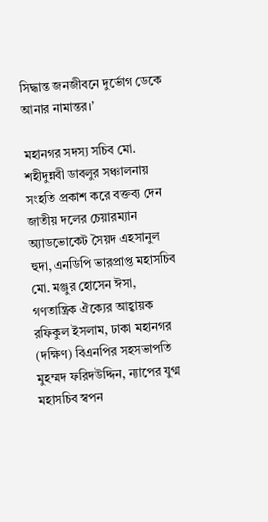সিদ্ধান্ত জনজীবনে দুর্ভোগ ডেকে আনার নামান্তর।’

মহানগর সদস্য সচিব মো. শহীদুন্নবী ডাবলুর সঞ্চালনায় সংহতি প্রকাশ করে বক্তব্য দেন জাতীয় দলের চেয়ারম্যান অ্যাডভোকেট সৈয়দ এহসানুল হুদা, এনডিপি ভারপ্রাপ্ত মহাসচিব মো. মঞ্জুর হোসেন ঈসা, গণতান্ত্রিক ঐক্যের আহ্বায়ক রফিকুল ইসলাম, ঢাকা মহানগর (দক্ষিণ) বিএনপির সহসভাপতি মুহম্মদ ফরিদউদ্দিন, ন্যাপের যুগ্ম মহাসচিব স্বপন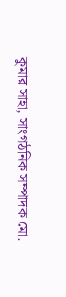কুমার সাহা, সাংগঠনিক সম্পাদক মো.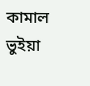কামাল ভুইয়া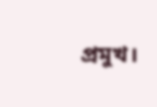প্রমুখ।